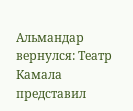Альмандар вернулся: Театр Камала представил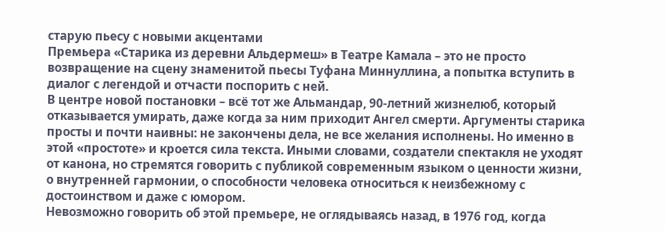старую пьесу с новыми акцентами
Премьера «Старика из деревни Альдермеш» в Театре Камала – это не просто возвращение на сцену знаменитой пьесы Туфана Миннуллина, а попытка вступить в диалог с легендой и отчасти поспорить с ней.
В центре новой постановки – всё тот же Альмандар, 90-летний жизнелюб, который отказывается умирать, даже когда за ним приходит Ангел смерти. Аргументы старика просты и почти наивны: не закончены дела, не все желания исполнены. Но именно в этой «простоте» и кроется сила текста. Иными словами, создатели спектакля не уходят от канона, но стремятся говорить с публикой современным языком о ценности жизни, о внутренней гармонии, о способности человека относиться к неизбежному с достоинством и даже с юмором.
Невозможно говорить об этой премьере, не оглядываясь назад, в 1976 год, когда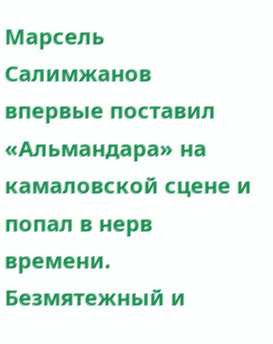Марсель Салимжанов впервые поставил «Альмандара» на камаловской сцене и попал в нерв времени. Безмятежный и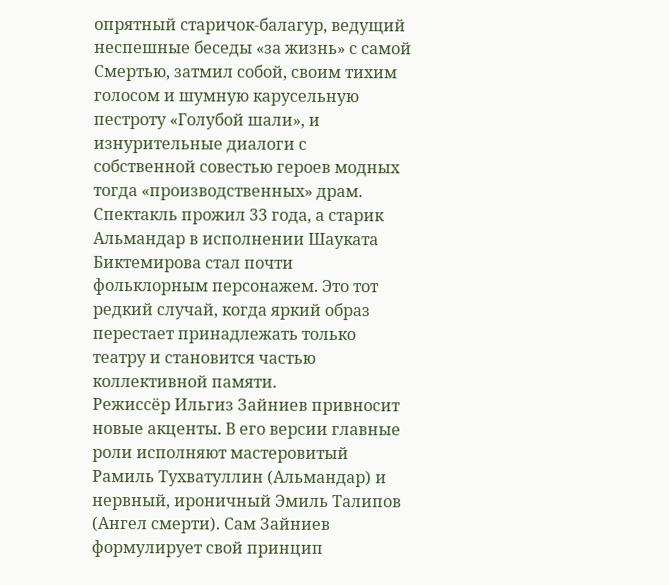опрятный старичок-балагур, ведущий неспешные беседы «за жизнь» с самой Смертью, затмил собой, своим тихим голосом и шумную карусельную пестроту «Голубой шали», и изнурительные диалоги с собственной совестью героев модных тогда «производственных» драм. Спектакль прожил 33 года, а старик Альмандар в исполнении Шауката Биктемирова стал почти фольклорным персонажем. Это тот редкий случай, когда яркий образ перестает принадлежать только театру и становится частью коллективной памяти.
Режиссёр Ильгиз Зайниев привносит новые акценты. В его версии главные роли исполняют мастеровитый Рамиль Тухватуллин (Альмандар) и нервный, ироничный Эмиль Талипов (Ангел смерти). Сам Зайниев формулирует свой принцип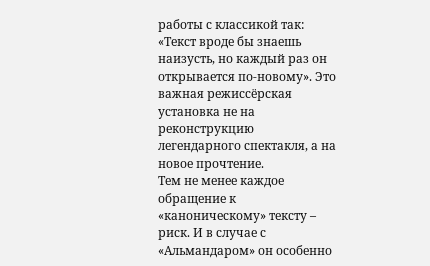работы с классикой так: «Текст вроде бы знаешь наизусть, но каждый раз он открывается по-новому». Это важная режиссёрская установка не на реконструкцию легендарного спектакля, а на новое прочтение.
Тем не менее каждое обращение к «каноническому» тексту – риск. И в случае с «Альмандаром» он особенно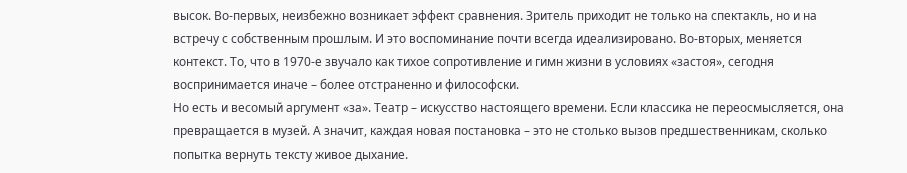высок. Во-первых, неизбежно возникает эффект сравнения. Зритель приходит не только на спектакль, но и на встречу с собственным прошлым. И это воспоминание почти всегда идеализировано. Во-вторых, меняется контекст. То, что в 1970-е звучало как тихое сопротивление и гимн жизни в условиях «застоя», сегодня воспринимается иначе – более отстраненно и философски.
Но есть и весомый аргумент «за». Театр – искусство настоящего времени. Если классика не переосмысляется, она превращается в музей. А значит, каждая новая постановка – это не столько вызов предшественникам, сколько попытка вернуть тексту живое дыхание.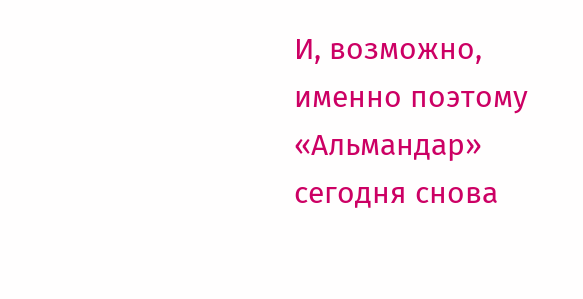И, возможно, именно поэтому «Альмандар» сегодня снова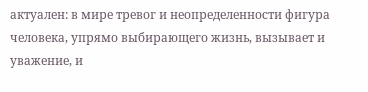актуален: в мире тревог и неопределенности фигура человека, упрямо выбирающего жизнь, вызывает и уважение, и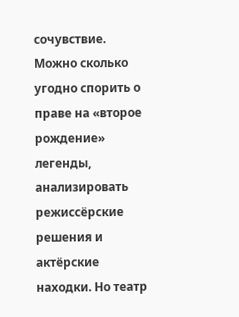сочувствие.
Можно сколько угодно спорить о праве на «второе рождение» легенды, анализировать режиссёрские решения и актёрские находки. Но театр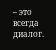– это всегда диалог.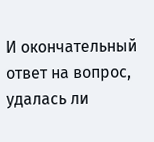И окончательный ответ на вопрос, удалась ли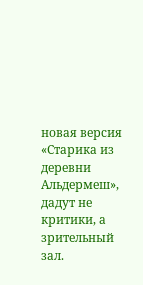новая версия «Старика из деревни Альдермеш», дадут не критики, а зрительный зал.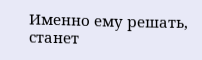Именно ему решать, станет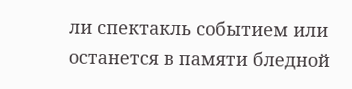ли спектакль событием или останется в памяти бледной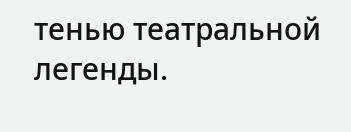тенью театральной легенды.